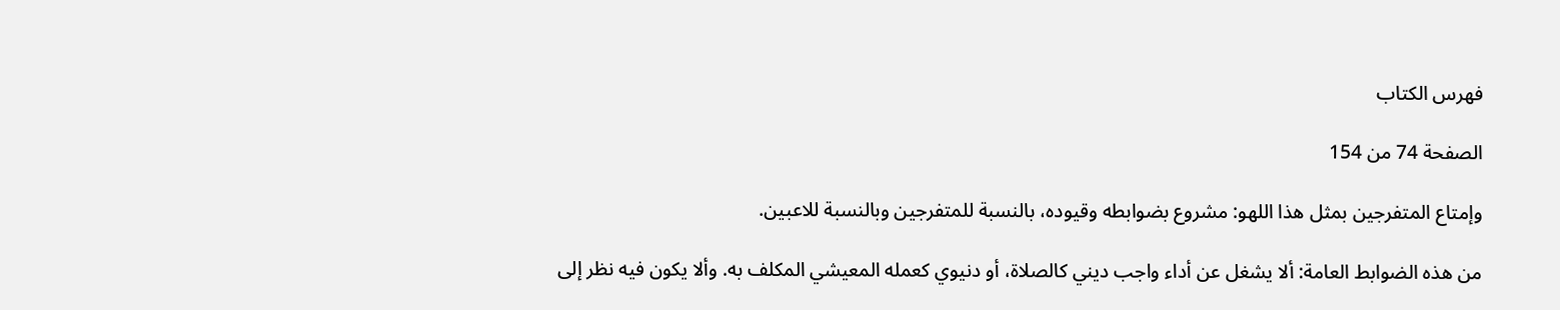فهرس الكتاب

الصفحة 74 من 154

وإمتاع المتفرجين بمثل هذا اللهو: مشروع بضوابطه وقيوده، بالنسبة للمتفرجين وبالنسبة للاعبين.

من هذه الضوابط العامة: ألا يشغل عن أداء واجب ديني كالصلاة، أو دنيوي كعمله المعيشي المكلف به. وألا يكون فيه نظر إلى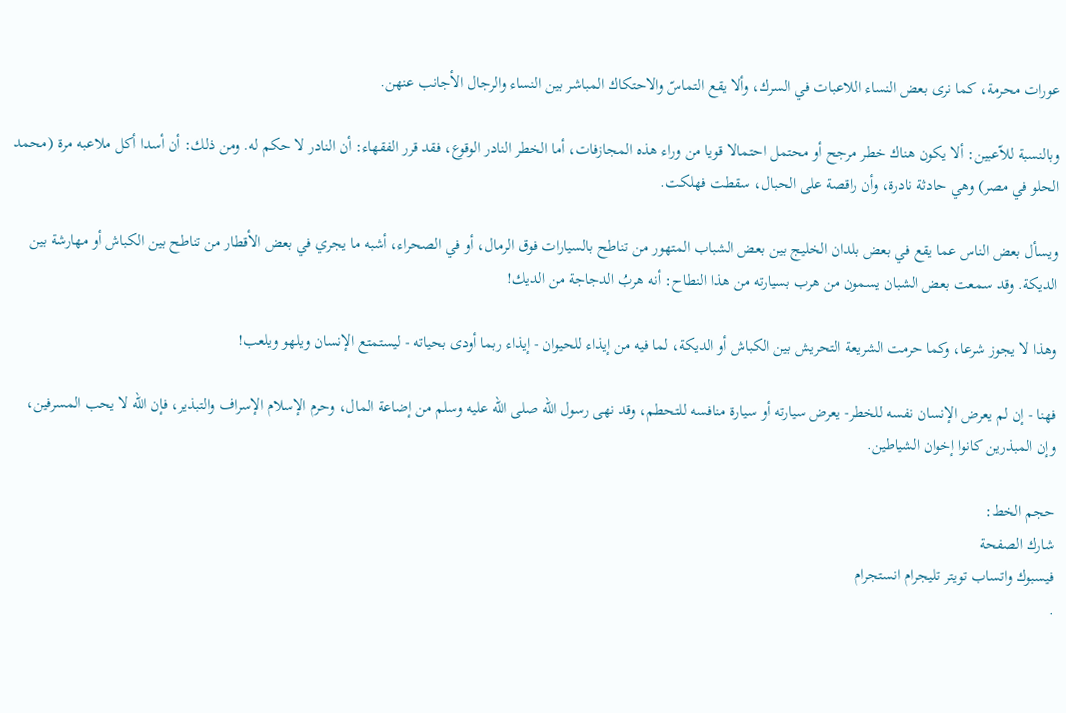عورات محرمة، كما نرى بعض النساء اللاعبات في السرك، وألا يقع التماسّ والاحتكاك المباشر بين النساء والرجال الأجانب عنهن.

وبالنسبة للاّعبين: ألا يكون هناك خطر مرجح أو محتمل احتمالا قويا من وراء هذه المجازفات، أما الخطر النادر الوقوع، فقد قرر الفقهاء: أن النادر لا حكم له. ومن ذلك: أن أسدا أكل ملاعبه مرة (محمد الحلو في مصر) وهي حادثة نادرة، وأن راقصة على الحبال، سقطت فهلكت.

ويسأل بعض الناس عما يقع في بعض بلدان الخليج بين بعض الشباب المتهور من تناطح بالسيارات فوق الرمال، أو في الصحراء، أشبه ما يجري في بعض الأقطار من تناطح بين الكباش أو مهارشة بين الديكة. وقد سمعت بعض الشبان يسمون من هرب بسيارته من هذا النطاح: أنه هربُ الدجاجة من الديك!

وهذا لا يجوز شرعا، وكما حرمت الشريعة التحريش بين الكباش أو الديكة، لما فيه من إيذاء للحيوان - إيذاء ربما أودى بحياته - ليستمتع الإنسان ويلهو ويلعب!

فهنا - إن لم يعرض الإنسان نفسه للخطر- يعرض سيارته أو سيارة منافسه للتحطم، وقد نهى رسول الله صلى الله عليه وسلم من إضاعة المال، وحرم الإسلام الإسراف والتبذير، فإن الله لا يحب المسرفين، وإن المبذرين كانوا إخوان الشياطين.

حجم الخط:
شارك الصفحة
فيسبوك واتساب تويتر تليجرام انستجرام
.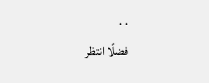. .
فضلًا انتظر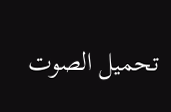تحميل الصوت